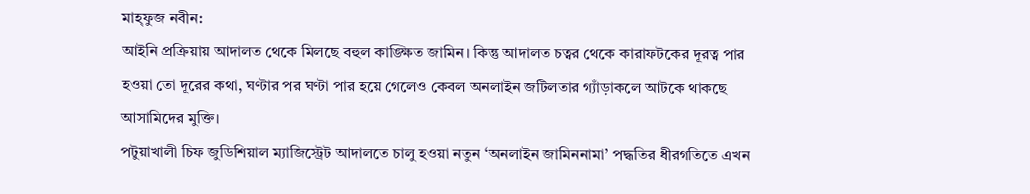মাহ্ফুজ নবীন:
আইনি প্রক্রিয়ায় আদালত থেকে মিলছে বহুল কাঙ্ক্ষিত জামিন। কিন্তু আদালত চত্বর থেকে কারাফটকের দূরত্ব পার হওয়া তো দূরের কথা, ঘণ্টার পর ঘণ্টা পার হয়ে গেলেও কেবল অনলাইন জটিলতার গ্যাঁড়াকলে আটকে থাকছে আসামিদের মুক্তি।
পটুয়াখালী চিফ জুডিশিয়াল ম্যাজিস্ট্রেট আদালতে চালু হওয়া নতুন ‘অনলাইন জামিননামা’ পদ্ধতির ধীরগতিতে এখন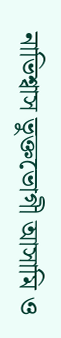নাভিশ্বাস ভুক্তভোগী আসামি ও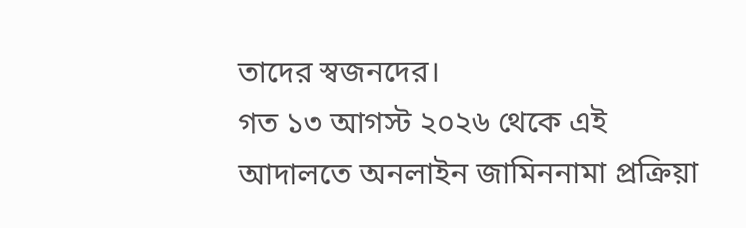তাদের স্বজনদের।
গত ১৩ আগস্ট ২০২৬ থেকে এই আদালতে অনলাইন জামিননামা প্রক্রিয়া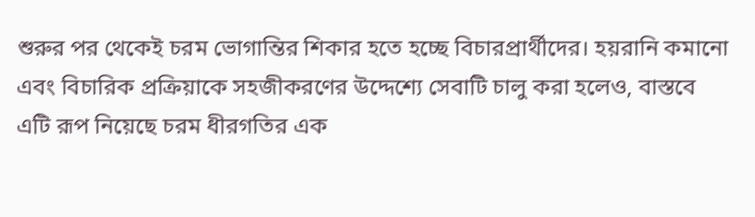শুরুর পর থেকেই চরম ভোগান্তির শিকার হতে হচ্ছে বিচারপ্রার্থীদের। হয়রানি কমানো এবং বিচারিক প্রক্রিয়াকে সহজীকরণের উদ্দেশ্যে সেবাটি চালু করা হলেও, বাস্তবে এটি রূপ নিয়েছে চরম ধীরগতির এক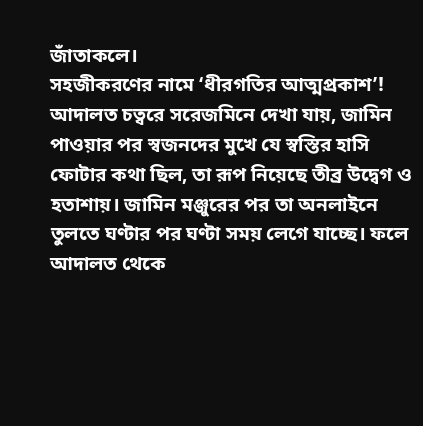জাঁতাকলে।
সহজীকরণের নামে ‘ধীরগতির আত্মপ্রকাশ’!
আদালত চত্বরে সরেজমিনে দেখা যায়, জামিন পাওয়ার পর স্বজনদের মুখে যে স্বস্তির হাসি ফোটার কথা ছিল, তা রূপ নিয়েছে তীব্র উদ্বেগ ও হতাশায়। জামিন মঞ্জুরের পর তা অনলাইনে তুলতে ঘণ্টার পর ঘণ্টা সময় লেগে যাচ্ছে। ফলে আদালত থেকে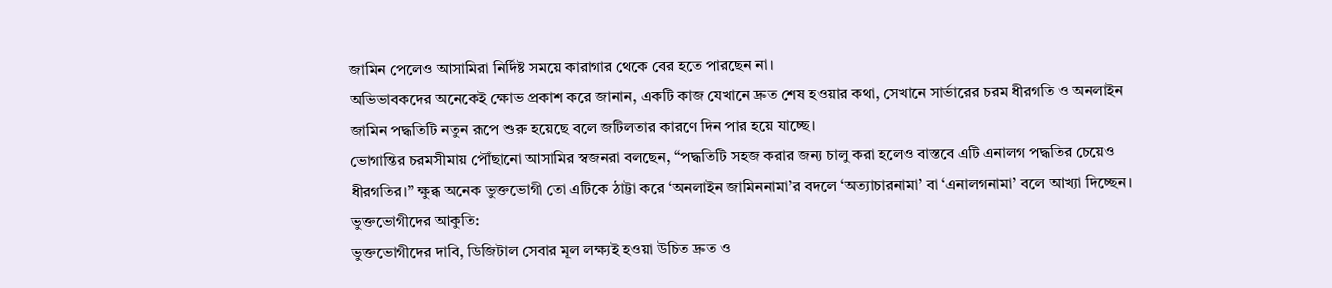জামিন পেলেও আসামিরা নির্দিষ্ট সময়ে কারাগার থেকে বের হতে পারছেন না।
অভিভাবকদের অনেকেই ক্ষোভ প্রকাশ করে জানান, একটি কাজ যেখানে দ্রুত শেষ হওয়ার কথা, সেখানে সার্ভারের চরম ধীরগতি ও অনলাইন জামিন পদ্ধতিটি নতুন রূপে শুরু হয়েছে বলে জটিলতার কারণে দিন পার হয়ে যাচ্ছে।
ভোগান্তির চরমসীমায় পৌঁছানো আসামির স্বজনরা বলছেন, “পদ্ধতিটি সহজ করার জন্য চালু করা হলেও বাস্তবে এটি এনালগ পদ্ধতির চেয়েও ধীরগতির।” ক্ষুব্ধ অনেক ভুক্তভোগী তো এটিকে ঠাট্টা করে ‘অনলাইন জামিননামা’র বদলে ‘অত্যাচারনামা’ বা ‘এনালগনামা’ বলে আখ্যা দিচ্ছেন।
ভুক্তভোগীদের আকুতি:
ভুক্তভোগীদের দাবি, ডিজিটাল সেবার মূল লক্ষ্যই হওয়া উচিত দ্রুত ও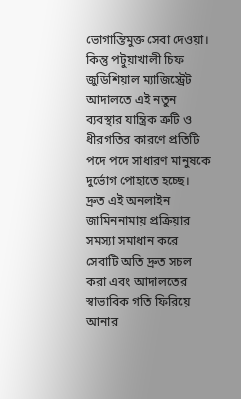ভোগান্তিমুক্ত সেবা দেওয়া। কিন্তু পটুয়াখালী চিফ জুডিশিয়াল ম্যাজিস্ট্রেট আদালতে এই নতুন ব্যবস্থার যান্ত্রিক ত্রুটি ও ধীরগতির কারণে প্রতিটি পদে পদে সাধারণ মানুষকে দুর্ভোগ পোহাতে হচ্ছে।
দ্রুত এই অনলাইন জামিননামায় প্রক্রিয়ার সমস্যা সমাধান করে সেবাটি অতি দ্রুত সচল করা এবং আদালতের স্বাভাবিক গতি ফিরিয়ে আনার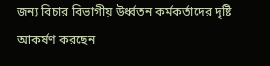জন্য বিচার বিভাগীয় উর্ধ্বতন কর্মকর্তাদের দৃষ্টি আকর্ষণ করছেন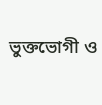ভুক্তভোগী ও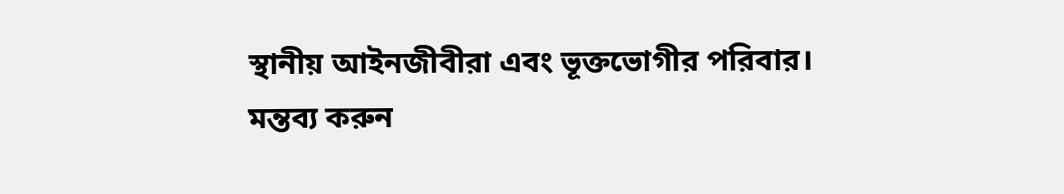স্থানীয় আইনজীবীরা এবং ভূক্তভোগীর পরিবার।
মন্তব্য করুন